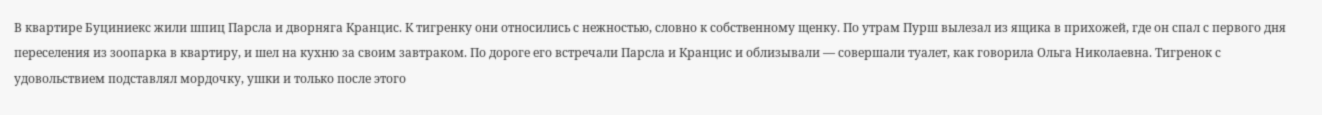В квартире Буциниекс жили шпиц Парсла и дворняга Кранцис. К тигренку они относились с нежностью, словно к собственному щенку. По утрам Пурш вылезал из ящика в прихожей, где он спал с первого дня переселения из зоопарка в квартиру, и шел на кухню за своим завтраком. По дороге его встречали Парсла и Кранцис и облизывали — совершали туалет, как говорила Ольга Николаевна. Тигренок с удовольствием подставлял мордочку, ушки и только после этого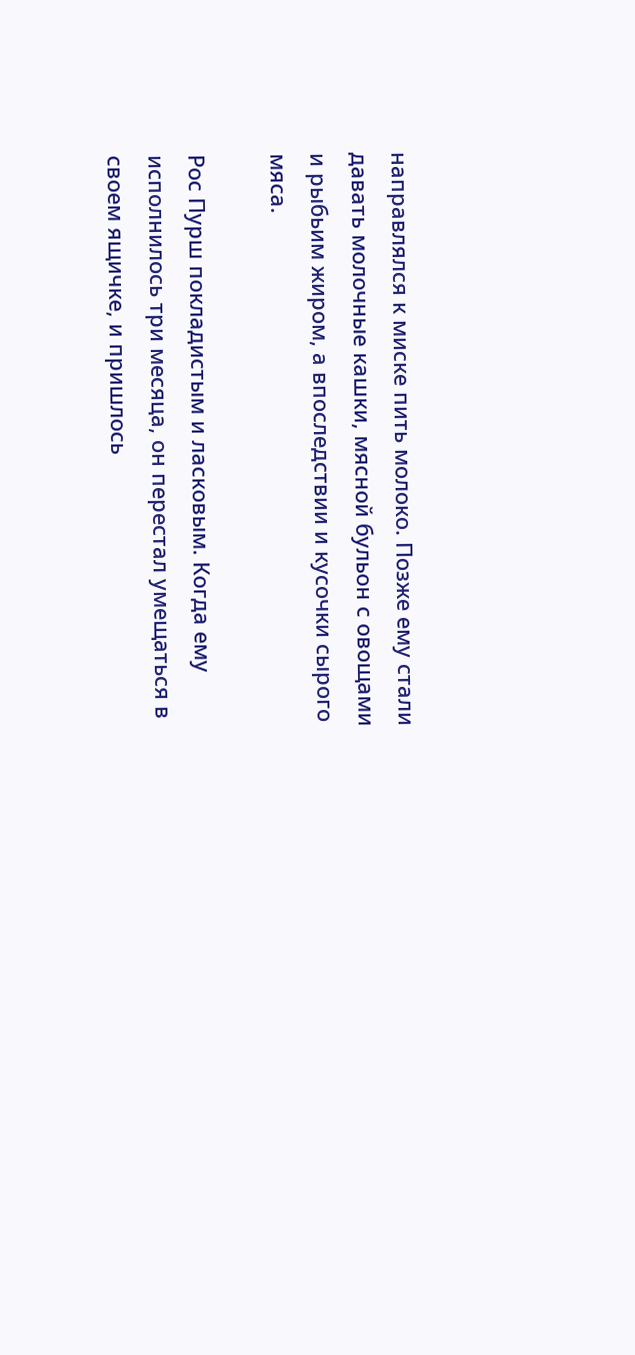направлялся к миске пить молоко. Позже ему стали давать молочные кашки, мясной бульон с овощами и рыбьим жиром, а впоследствии и кусочки сырого мяса.

Рос Пурш покладистым и ласковым. Когда ему исполнилось три месяца, он перестал умещаться в своем ящичке, и пришлось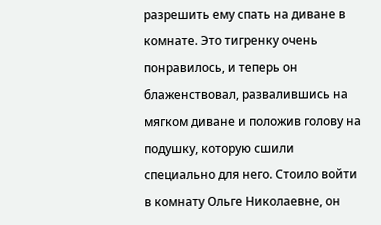разрешить ему спать на диване в комнате. Это тигренку очень понравилось, и теперь он блаженствовал, развалившись на мягком диване и положив голову на подушку, которую сшили специально для него. Стоило войти в комнату Ольге Николаевне, он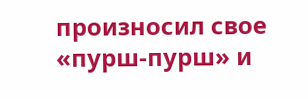произносил свое «пурш-пурш» и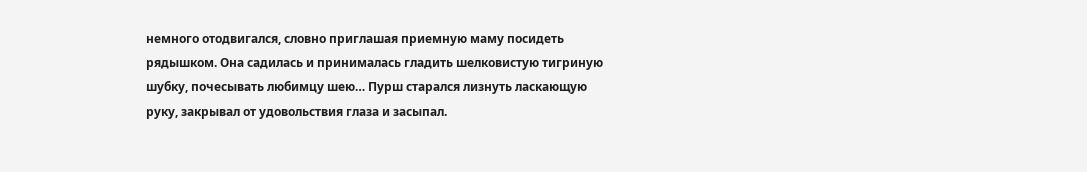немного отодвигался, словно приглашая приемную маму посидеть рядышком. Она садилась и принималась гладить шелковистую тигриную шубку, почесывать любимцу шею… Пурш старался лизнуть ласкающую руку, закрывал от удовольствия глаза и засыпал.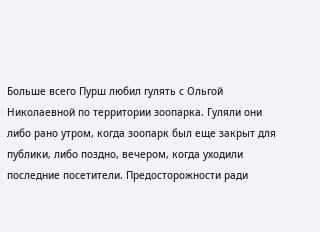Больше всего Пурш любил гулять с Ольгой Николаевной по территории зоопарка. Гуляли они либо рано утром, когда зоопарк был еще закрыт для публики, либо поздно, вечером, когда уходили последние посетители. Предосторожности ради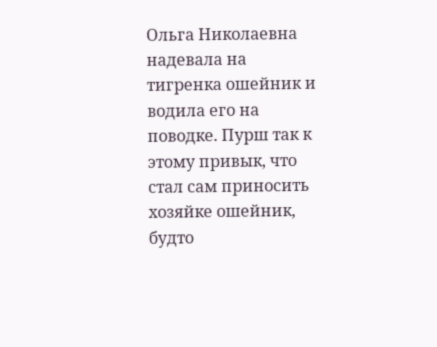Ольга Николаевна надевала на тигренка ошейник и водила его на поводке. Пурш так к этому привык, что стал сам приносить хозяйке ошейник, будто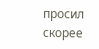просил скорее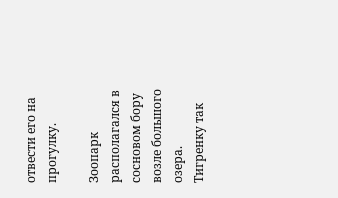отвести его на прогулку.

Зоопарк располагался в сосновом бору возле большого озера. Тигренку так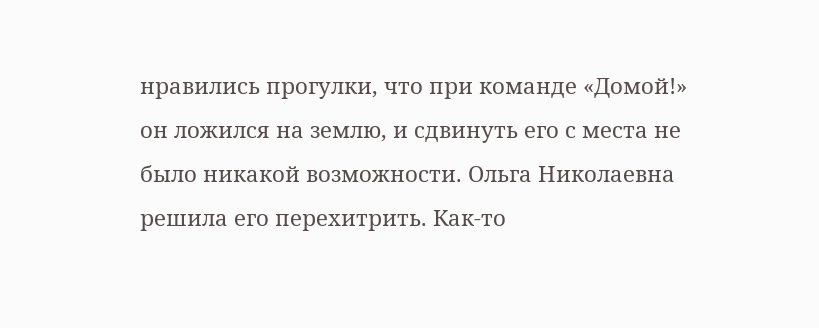нравились прогулки, что при команде «Домой!» он ложился на землю, и сдвинуть его с места не было никакой возможности. Ольга Николаевна решила его перехитрить. Как-то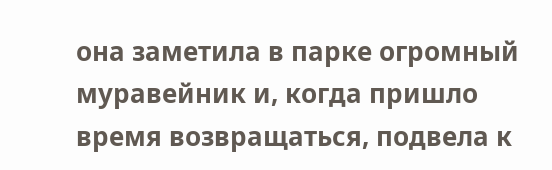она заметила в парке огромный муравейник и, когда пришло время возвращаться, подвела к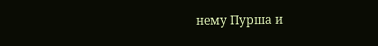нему Пурша и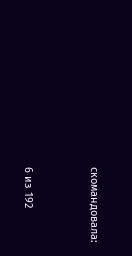скомандовала:



6 из 192